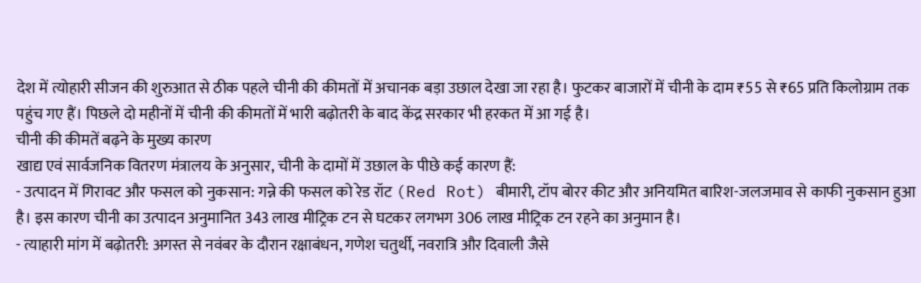देश में त्योहारी सीजन की शुरुआत से ठीक पहले चीनी की कीमतों में अचानक बड़ा उछाल देखा जा रहा है। फुटकर बाजारों में चीनी के दाम ₹55 से ₹65 प्रति किलोग्राम तक पहुंच गए हैं। पिछले दो महीनों में चीनी की कीमतों में भारी बढ़ोतरी के बाद केंद्र सरकार भी हरकत में आ गई है।
चीनी की कीमतें बढ़ने के मुख्य कारण
खाद्य एवं सार्वजनिक वितरण मंत्रालय के अनुसार, चीनी के दामों में उछाल के पीछे कई कारण हैं:
- उत्पादन में गिरावट और फसल को नुकसान: गन्ने की फसल को रेड रॉट (Red Rot) बीमारी, टॉप बोरर कीट और अनियमित बारिश-जलजमाव से काफी नुकसान हुआ है। इस कारण चीनी का उत्पादन अनुमानित 343 लाख मीट्रिक टन से घटकर लगभग 306 लाख मीट्रिक टन रहने का अनुमान है।
- त्याहारी मांग में बढ़ोतरी: अगस्त से नवंबर के दौरान रक्षाबंधन, गणेश चतुर्थी, नवरात्रि और दिवाली जैसे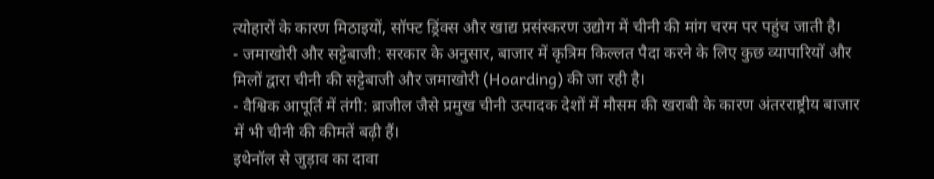त्योहारों के कारण मिठाइयों, सॉफ्ट ड्रिंक्स और खाद्य प्रसंस्करण उद्योग में चीनी की मांग चरम पर पहुंच जाती है।
- जमाखोरी और सट्टेबाजी: सरकार के अनुसार, बाजार में कृत्रिम किल्लत पैदा करने के लिए कुछ व्यापारियों और मिलों द्वारा चीनी की सट्टेबाजी और जमाखोरी (Hoarding) की जा रही है।
- वैश्विक आपूर्ति में तंगी: ब्राजील जैसे प्रमुख चीनी उत्पादक देशों में मौसम की खराबी के कारण अंतरराष्ट्रीय बाजार में भी चीनी की कीमतें बढ़ी हैं।
इथेनॉल से जुड़ाव का दावा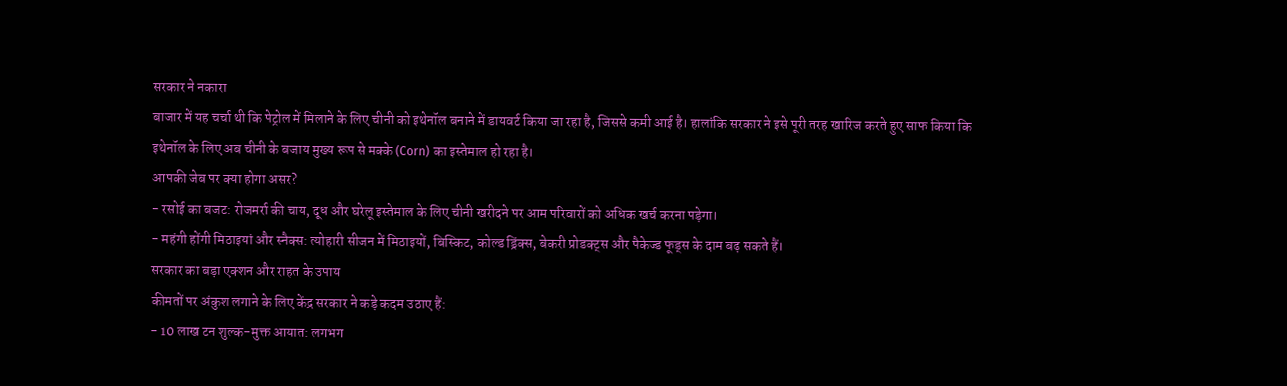सरकार ने नकारा
बाजार में यह चर्चा थी कि पेट्रोल में मिलाने के लिए चीनी को इथेनॉल बनाने में डायवर्ट किया जा रहा है, जिससे कमी आई है। हालांकि सरकार ने इसे पूरी तरह खारिज करते हुए साफ किया कि इथेनॉल के लिए अब चीनी के बजाय मुख्य रूप से मक्के (Corn) का इस्तेमाल हो रहा है।
आपकी जेब पर क्या होगा असर?
- रसोई का बजट: रोजमर्रा की चाय, दूध और घरेलू इस्तेमाल के लिए चीनी खरीदने पर आम परिवारों को अधिक खर्च करना पड़ेगा।
- महंगी होंगी मिठाइयां और स्नैक्स: त्योहारी सीजन में मिठाइयों, बिस्किट, कोल्ड ड्रिंक्स, बेकरी प्रोडक्ट्स और पैकेज्ड फूड्स के दाम बढ़ सकते हैं।
सरकार का बड़ा एक्शन और राहत के उपाय
कीमतों पर अंकुश लगाने के लिए केंद्र सरकार ने कड़े कदम उठाए हैं:
- 10 लाख टन शुल्क-मुक्त आयात: लगभग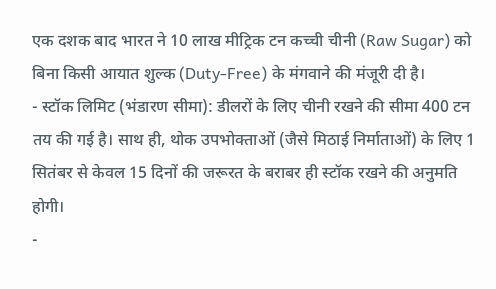एक दशक बाद भारत ने 10 लाख मीट्रिक टन कच्ची चीनी (Raw Sugar) को बिना किसी आयात शुल्क (Duty-Free) के मंगवाने की मंजूरी दी है।
- स्टॉक लिमिट (भंडारण सीमा): डीलरों के लिए चीनी रखने की सीमा 400 टन तय की गई है। साथ ही, थोक उपभोक्ताओं (जैसे मिठाई निर्माताओं) के लिए 1 सितंबर से केवल 15 दिनों की जरूरत के बराबर ही स्टॉक रखने की अनुमति होगी।
-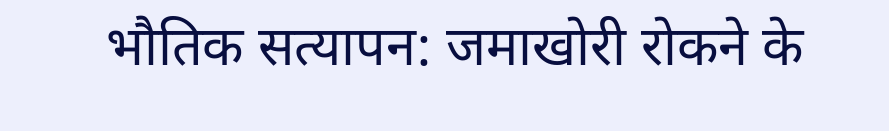भौतिक सत्यापन: जमाखोरी रोकने के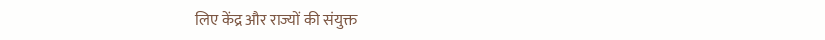लिए केंद्र और राज्यों की संयुक्त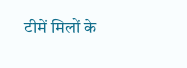टीमें मिलों के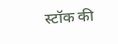स्टॉक की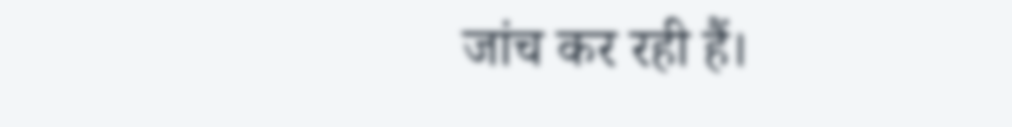जांच कर रही हैं।